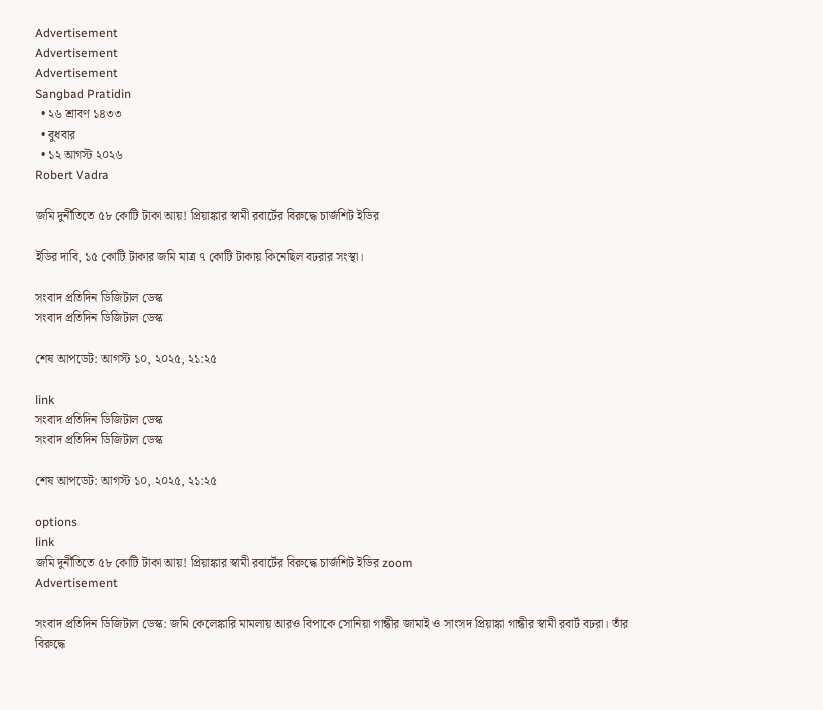Advertisement
Advertisement
Advertisement
Sangbad Pratidin
  • ২৬ শ্রাবণ ১৪৩৩
  • বুধবার
  • ১২ আগস্ট ২০২৬
Robert Vadra

জমি দুর্নীতিতে ৫৮ কোটি টাকা আয়! প্রিয়াঙ্কার স্বামী রবার্টের বিরুদ্ধে চার্জশিট ইডির

ইডির দাবি, ১৫ কোটি টাকার জমি মাত্র ৭ কোটি টাকায় কিনেছিল বঢরার সংস্থা।

সংবাদ প্রতিদিন ডিজিটাল ডেস্ক
সংবাদ প্রতিদিন ডিজিটাল ডেস্ক

শেষ আপডেট: আগস্ট ১০, ২০২৫, ২১:২৫

link
সংবাদ প্রতিদিন ডিজিটাল ডেস্ক
সংবাদ প্রতিদিন ডিজিটাল ডেস্ক

শেষ আপডেট: আগস্ট ১০, ২০২৫, ২১:২৫

options
link
জমি দুর্নীতিতে ৫৮ কোটি টাকা আয়! প্রিয়াঙ্কার স্বামী রবার্টের বিরুদ্ধে চার্জশিট ইডির zoom
Advertisement

সংবাদ প্রতিদিন ডিজিটাল ডেস্ক: জমি কেলেঙ্কারি মামলায় আরও বিপাকে সোনিয়া গান্ধীর জামাই ও সাংসদ প্রিয়াঙ্কা গান্ধীর স্বামী রবার্ট বঢরা। তাঁর বিরুদ্ধে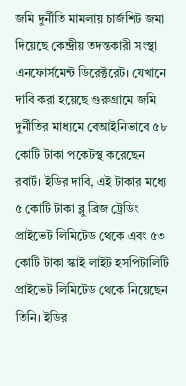জমি দুর্নীতি মামলায় চার্জশিট জমা দিয়েছে কেন্দ্রীয় তদন্তকারী সংস্থা এনফোর্সমেন্ট ডিরেক্টরেট। যেখানে দাবি করা হয়েছে গুরুগ্রামে জমি দুর্নীতির মাধ্যমে বেআইনিভাবে ৫৮ কোটি টাকা পকেটস্থ করেছেন রবার্ট। ইডির দাবি, এই টাকার মধ্যে ৫ কোটি টাকা ব্লু ব্রিজ ট্রেডিং প্রাইভেট লিমিটেড থেকে এবং ৫৩ কোটি টাকা স্কাই লাইট হসপিটালিটি প্রাইভেট লিমিটেড থেকে নিয়েছেন তিনি। ইডির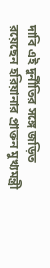দাবি এই দুর্নীতির সঙ্গে জড়িত রয়েছেন হরিয়ানার প্রাক্তন মুখ্যমন্ত্রী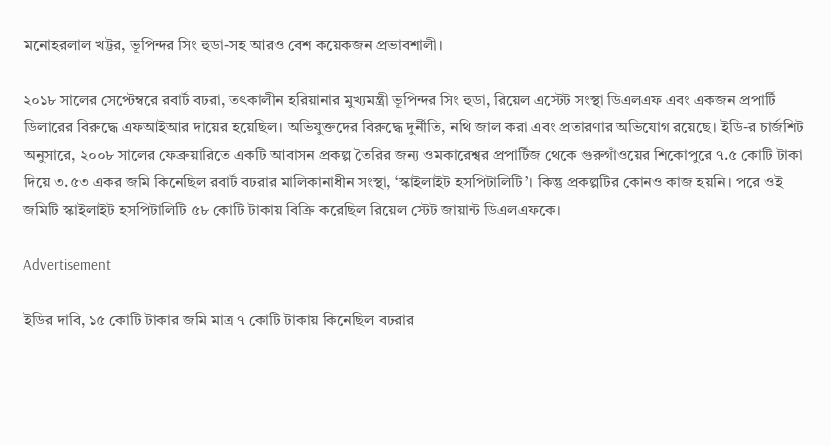মনোহরলাল খট্টর, ভূপিন্দর সিং হুডা-সহ আরও বেশ কয়েকজন প্রভাবশালী।

২০১৮ সালের সেপ্টেম্বরে রবার্ট বঢরা, তৎকালীন হরিয়ানার মুখ্যমন্ত্রী ভূপিন্দর সিং হুডা, রিয়েল এস্টেট সংস্থা ডিএলএফ এবং একজন প্রপার্টি ডিলারের বিরুদ্ধে এফআইআর দায়ের হয়েছিল। অভিযুক্তদের বিরুদ্ধে দুর্নীতি, নথি জাল করা এবং প্রতারণার অভিযোগ রয়েছে। ইডি-র চার্জশিট অনুসারে, ২০০৮ সালের ফেব্রুয়ারিতে একটি আবাসন প্রকল্প তৈরির জন্য ওমকারেশ্বর প্রপার্টিজ থেকে গুরুগাঁওয়ের শিকোপুরে ৭.৫ কোটি টাকা দিয়ে ৩.৫৩ একর জমি কিনেছিল রবার্ট বঢরার মালিকানাধীন সংস্থা, ‘স্কাইলাইট হসপিটালিটি’। কিন্তু প্রকল্পটির কোনও কাজ হয়নি। পরে ওই জমিটি স্কাইলাইট হসপিটালিটি ৫৮ কোটি টাকায় বিক্রি করেছিল রিয়েল স্টেট জায়ান্ট ডিএলএফকে।

Advertisement

ইডির দাবি, ১৫ কোটি টাকার জমি মাত্র ৭ কোটি টাকায় কিনেছিল বঢরার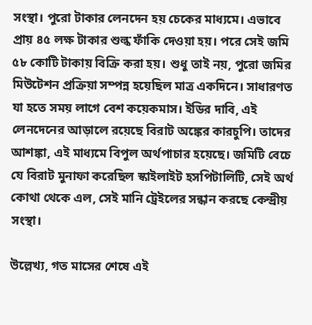সংস্থা। পুরো টাকার লেনদেন হয় চেকের মাধ্যমে। এভাবে প্রায় ৪৫ লক্ষ টাকার শুল্ক ফাঁকি দেওয়া হয়। পরে সেই জমি ৫৮ কোটি টাকায় বিক্রি করা হয়। শুধু তাই নয়, পুরো জমির মিউটেশন প্রক্রিয়া সম্পন্ন হয়েছিল মাত্র একদিনে। সাধারণত যা হতে সময় লাগে বেশ কয়েকমাস। ইডির দাবি, এই লেনদেনের আড়ালে রয়েছে বিরাট অঙ্কের কারচুপি। তাদের আশঙ্কা, এই মাধ্যমে বিপুল অর্থপাচার হয়েছে। জমিটি বেচে যে বিরাট মুনাফা করেছিল স্কাইলাইট হসপিটালিটি, সেই অর্থ কোথা থেকে এল, সেই মানি ট্রেইলের সন্ধান করছে কেন্দ্রীয় সংস্থা।

উল্লেখ্য, গত মাসের শেষে এই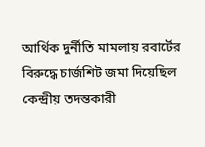আর্থিক দুর্নীতি মামলায় রবার্টের বিরুদ্ধে চার্জশিট জমা দিয়েছিল কেন্দ্রীয় তদন্তকারী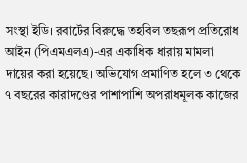সংস্থা ইডি। রবার্টের বিরুদ্ধে তহবিল তছরূপ প্রতিরোধ আইন (পিএমএলএ)-এর একাধিক ধারায় মামলা দায়ের করা হয়েছে। অভিযোগ প্রমাণিত হলে ৩ থেকে ৭ বছরের কারাদণ্ডের পাশাপাশি অপরাধমূলক কাজের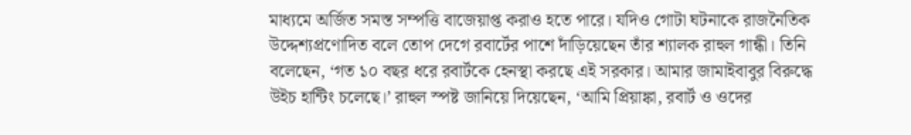মাধ্যমে অর্জিত সমস্ত সম্পত্তি বাজেয়াপ্ত করাও হতে পারে। যদিও গোটা ঘটনাকে রাজনৈতিক উদ্দেশ্যপ্রণোদিত বলে তোপ দেগে রবার্টের পাশে দাঁড়িয়েছেন তাঁর শ্যালক রাহুল গান্ধী। তিনি বলেছেন, ‘গত ১০ বছর ধরে রবার্টকে হেনস্থা করছে এই সরকার। আমার জামাইবাবুর বিরুদ্ধে উইচ হান্টিং চলেছে।’ রাহুল স্পষ্ট জানিয়ে দিয়েছেন, ‘আমি প্রিয়াঙ্কা, রবার্ট ও ওদের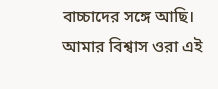বাচ্চাদের সঙ্গে আছি। আমার বিশ্বাস ওরা এই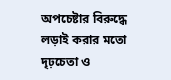অপচেষ্টার বিরুদ্ধে লড়াই করার মতো দৃঢ়চেতা ও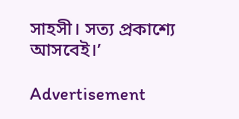সাহসী। সত্য প্রকাশ্যে আসবেই।’

Advertisement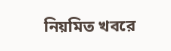নিয়মিত খবরে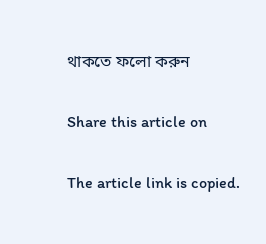থাকতে ফলো করুন

Share this article on

The article link is copied.